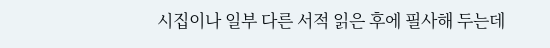시집이나 일부 다른 서적 읽은 후에 필사해 두는데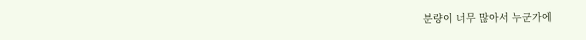분량이 너무 많아서 누군가에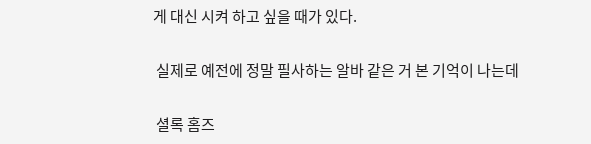게 대신 시켜 하고 싶을 때가 있다.


 실제로 예전에 정말 필사하는 알바 같은 거 본 기억이 나는데


 셜록 홈즈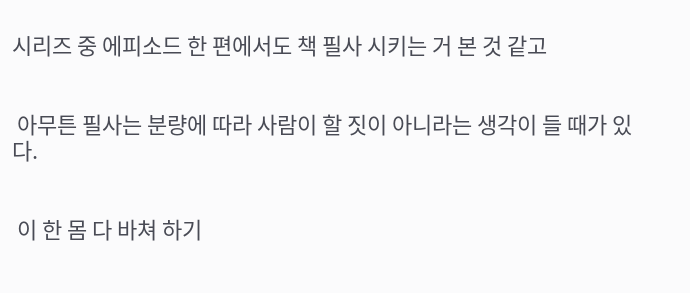시리즈 중 에피소드 한 편에서도 책 필사 시키는 거 본 것 같고


 아무튼 필사는 분량에 따라 사람이 할 짓이 아니라는 생각이 들 때가 있다.


 이 한 몸 다 바쳐 하기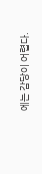에는 감당이 어렵다.